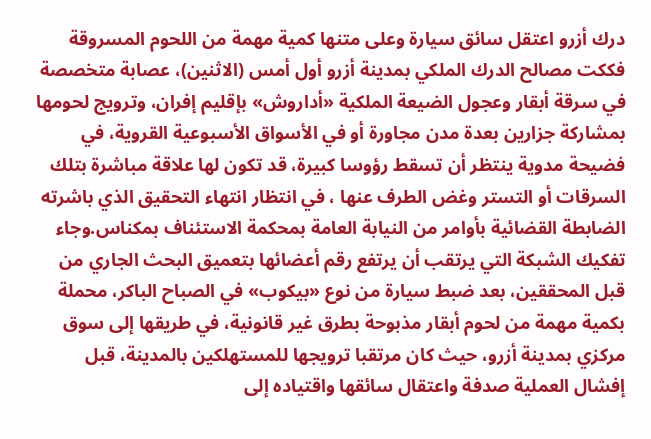درك أزرو اعتقل سائق سيارة وعلى متنها كمية مهمة من اللحوم المسروقة فككت مصالح الدرك الملكي بمدينة أزرو أول أمس (الاثنين)، عصابة متخصصة في سرقة أبقار وعجول الضيعة الملكية «أداروش» بإقليم إفران، وترويج لحومها بمشاركة جزارين بعدة مدن مجاورة أو في الأسواق الأسبوعية القروية، في فضيحة مدوية ينتظر أن تسقط رؤوسا كبيرة، قد تكون لها علاقة مباشرة بتلك السرقات أو التستر وغض الطرف عنها ، في انتظار انتهاء التحقيق الذي باشرته الضابطة القضائية بأوامر من النيابة العامة بمحكمة الاستئناف بمكناس.وجاء تفكيك الشبكة التي يرتقب أن يرتفع رقم أعضائها بتعميق البحث الجاري من قبل المحققين، بعد ضبط سيارة من نوع «بيكوب» في الصباح الباكر، محملة بكمية مهمة من لحوم أبقار مذبوحة بطرق غير قانونية، في طريقها إلى سوق مركزي بمدينة أزرو، حيث كان مرتقبا ترويجها للمستهلكين بالمدينة، قبل إفشال العملية صدفة واعتقال سائقها واقتياده إلى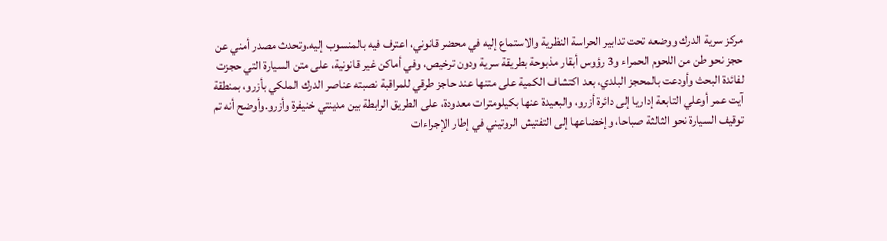مركز سرية الدرك ووضعه تحت تدابير الحراسة النظرية والاستماع إليه في محضر قانوني، اعترف فيه بالمنسوب إليه.وتحدث مصدر أمني عن حجز نحو طن من اللحوم الحمراء و3 رؤوس أبقار مذبوحة بطريقة سرية ودون ترخيص، وفي أماكن غير قانونية، على متن السيارة التي حجزت لفائدة البحث وأودعت بالمحجز البلدي، بعد اكتشاف الكمية على متنها عند حاجز طرقي للمراقبة نصبته عناصر الدرك الملكي بأزرو، بمنطقة آيت عمر أوعلي التابعة إداريا إلى دائرة أزرو، والبعيدة عنها بكيلومترات معدودة، على الطريق الرابطة بين مدينتي خنيفرة وأزرو.وأوضح أنه تم توقيف السيارة نحو الثالثة صباحا، وإخضاعها إلى التفتيش الروتيني في إطار الإجراءات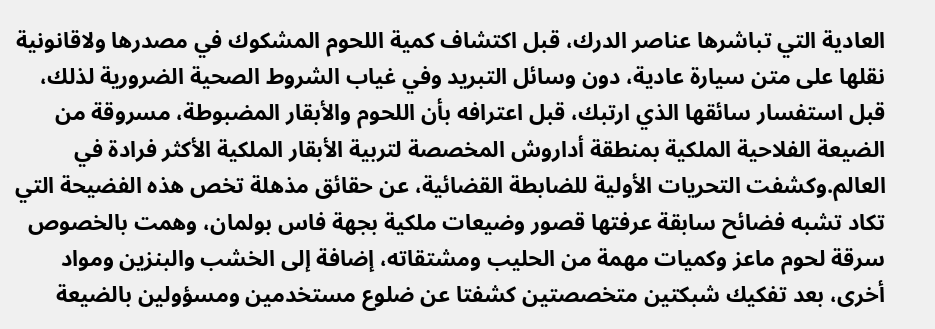العادية التي تباشرها عناصر الدرك، قبل اكتشاف كمية اللحوم المشكوك في مصدرها ولاقانونية نقلها على متن سيارة عادية، دون وسائل التبريد وفي غياب الشروط الصحية الضرورية لذلك، قبل استفسار سائقها الذي ارتبك، قبل اعترافه بأن اللحوم والأبقار المضبوطة، مسروقة من الضيعة الفلاحية الملكية بمنطقة أداروش المخصصة لتربية الأبقار الملكية الأكثر فرادة في العالم.وكشفت التحريات الأولية للضابطة القضائية، عن حقائق مذهلة تخص هذه الفضيحة التي تكاد تشبه فضائح سابقة عرفتها قصور وضيعات ملكية بجهة فاس بولمان، وهمت بالخصوص سرقة لحوم ماعز وكميات مهمة من الحليب ومشتقاته، إضافة إلى الخشب والبنزين ومواد أخرى، بعد تفكيك شبكتين متخصصتين كشفتا عن ضلوع مستخدمين ومسؤولين بالضيعة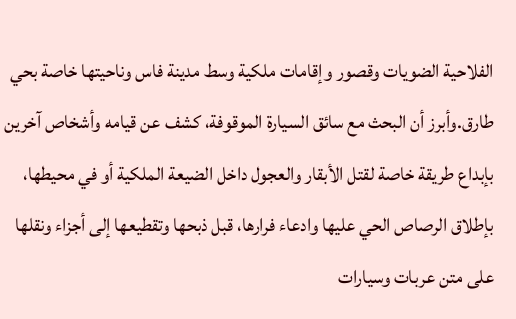الفلاحية الضويات وقصور وإقامات ملكية وسط مدينة فاس وناحيتها خاصة بحي طارق.وأبرز أن البحث مع سائق السيارة الموقوفة، كشف عن قيامه وأشخاص آخرين بإبداع طريقة خاصة لقتل الأبقار والعجول داخل الضيعة الملكية أو في محيطها، بإطلاق الرصاص الحي عليها وادعاء فرارها، قبل ذبحها وتقطيعها إلى أجزاء ونقلها على متن عربات وسيارات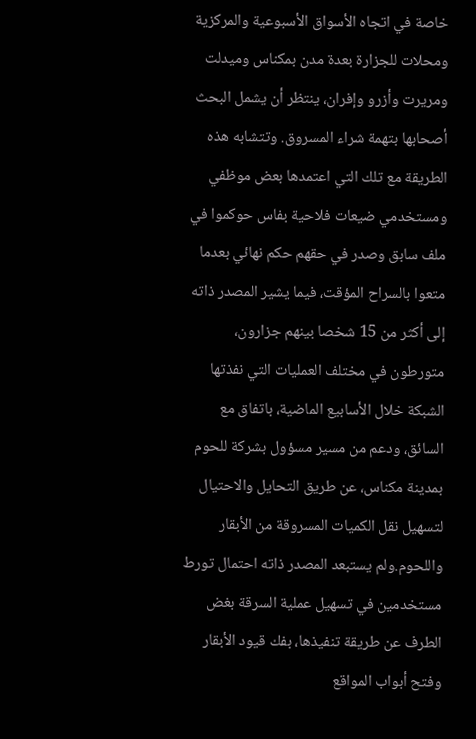خاصة في اتجاه الأسواق الأسبوعية والمركزية ومحلات للجزارة بعدة مدن بمكناس وميدلت ومريرت وأزرو وإفران، ينتظر أن يشمل البحث أصحابها بتهمة شراء المسروق. وتتشابه هذه الطريقة مع تلك التي اعتمدها بعض موظفي ومستخدمي ضيعات فلاحية بفاس حوكموا في ملف سابق وصدر في حقهم حكم نهائي بعدما متعوا بالسراح المؤقت، فيما يشير المصدر ذاته إلى أكثر من 15 شخصا بينهم جزارون، متورطون في مختلف العمليات التي نفذتها الشبكة خلال الأسابيع الماضية، باتفاق مع السائق، ودعم من مسير مسؤول بشركة للحوم بمدينة مكناس، عن طريق التحايل والاحتيال لتسهيل نقل الكميات المسروقة من الأبقار واللحوم.ولم يستبعد المصدر ذاته احتمال تورط مستخدمين في تسهيل عملية السرقة بغض الطرف عن طريقة تنفيذها، بفك قيود الأبقار وفتح أبواب المواقع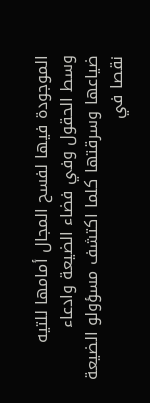الموجودة فيها لفسح المجال أمامها للتيه وسط الحقول وفي فضاء الضيعة وادعاء ضياعها وسرقتها كلما اكتشف مسؤولو الضيعة نقصا في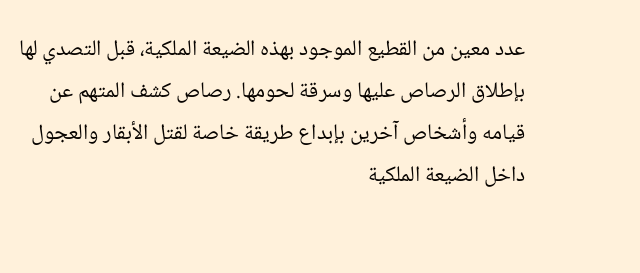عدد معين من القطيع الموجود بهذه الضيعة الملكية، قبل التصدي لها بإطلاق الرصاص عليها وسرقة لحومها. رصاص كشف المتهم عن قيامه وأشخاص آخرين بإبداع طريقة خاصة لقتل الأبقار والعجول داخل الضيعة الملكية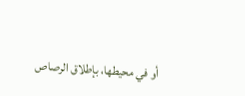أو في محيطها، بإطلاق الرصاص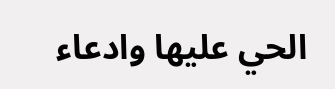الحي عليها وادعاء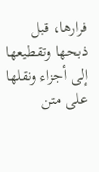فرارها، قبل ذبحها وتقطيعها إلى أجزاء ونقلها على متن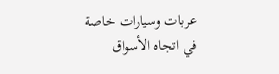عربات وسيارات خاصة في اتجاه الأسواق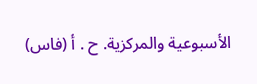الأسبوعية والمركزية. ح . أ (فاس)